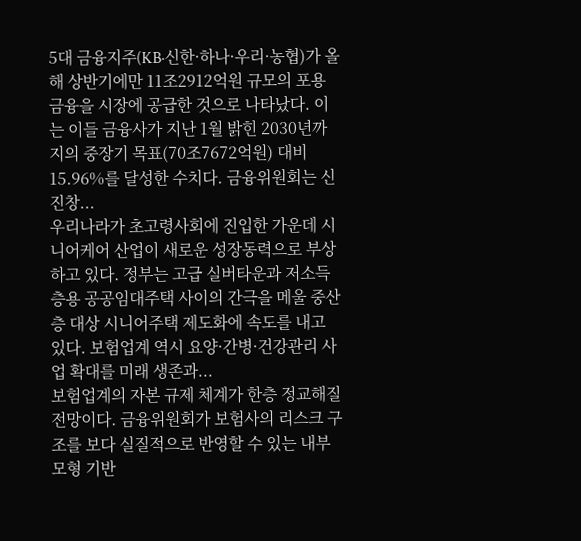5대 금융지주(KB·신한·하나·우리·농협)가 올해 상반기에만 11조2912억원 규모의 포용금융을 시장에 공급한 것으로 나타났다. 이는 이들 금융사가 지난 1월 밝힌 2030년까지의 중장기 목표(70조7672억원) 대비 15.96%를 달성한 수치다. 금융위원회는 신진창...
우리나라가 초고령사회에 진입한 가운데 시니어케어 산업이 새로운 성장동력으로 부상하고 있다. 정부는 고급 실버타운과 저소득층용 공공임대주택 사이의 간극을 메울 중산층 대상 시니어주택 제도화에 속도를 내고 있다. 보험업계 역시 요양·간병·건강관리 사업 확대를 미래 생존과...
보험업계의 자본 규제 체계가 한층 정교해질 전망이다. 금융위원회가 보험사의 리스크 구조를 보다 실질적으로 반영할 수 있는 내부모형 기반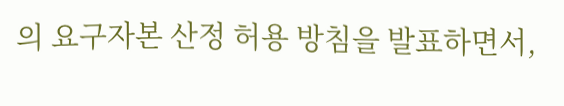의 요구자본 산정 허용 방침을 발표하면서,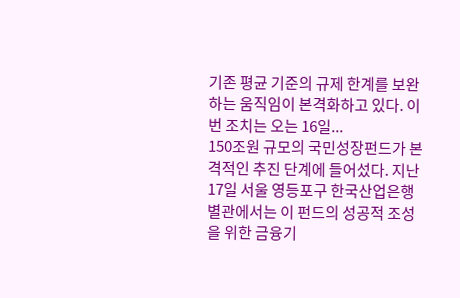기존 평균 기준의 규제 한계를 보완하는 움직임이 본격화하고 있다. 이번 조치는 오는 16일...
150조원 규모의 국민성장펀드가 본격적인 추진 단계에 들어섰다. 지난 17일 서울 영등포구 한국산업은행 별관에서는 이 펀드의 성공적 조성을 위한 금융기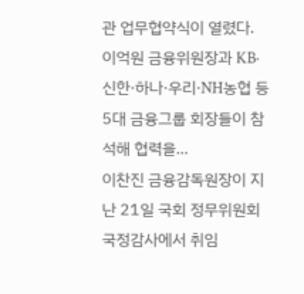관 업무협약식이 열렸다. 이억원 금융위원장과 KB·신한·하나·우리·NH농협 등 5대 금융그룹 회장들이 참석해 협력을...
이찬진 금융감독원장이 지난 21일 국회 정무위원회 국정감사에서 취임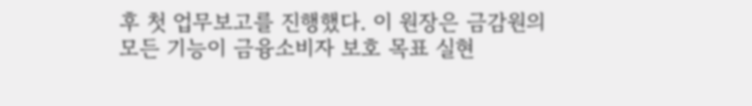후 첫 업무보고를 진행했다. 이 원장은 금감원의 모든 기능이 금융소비자 보호 목표 실현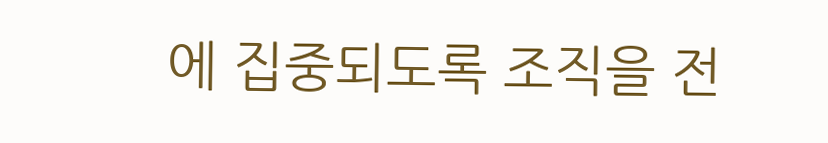에 집중되도록 조직을 전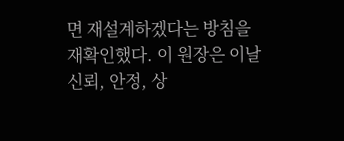면 재설계하겠다는 방침을 재확인했다. 이 원장은 이날 신뢰, 안정, 상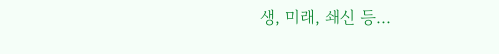생, 미래, 쇄신 등...